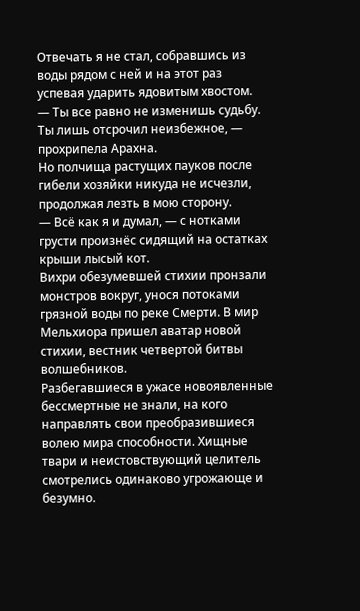Отвечать я не стал, собравшись из воды рядом с ней и на этот раз успевая ударить ядовитым хвостом.
— Ты все равно не изменишь судьбу. Ты лишь отсрочил неизбежное, — прохрипела Арахна.
Но полчища растущих пауков после гибели хозяйки никуда не исчезли, продолжая лезть в мою сторону.
— Всё как я и думал, — с нотками грусти произнёс сидящий на остатках крыши лысый кот.
Вихри обезумевшей стихии пронзали монстров вокруг, унося потоками грязной воды по реке Смерти. В мир Мельхиора пришел аватар новой стихии, вестник четвертой битвы волшебников.
Разбегавшиеся в ужасе новоявленные бессмертные не знали, на кого направлять свои преобразившиеся волею мира способности. Хищные твари и неистовствующий целитель смотрелись одинаково угрожающе и безумно.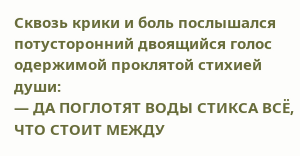Сквозь крики и боль послышался потусторонний двоящийся голос одержимой проклятой стихией души:
— ДА ПОГЛОТЯТ ВОДЫ СТИКСА ВСЁ, ЧТО СТОИТ МЕЖДУ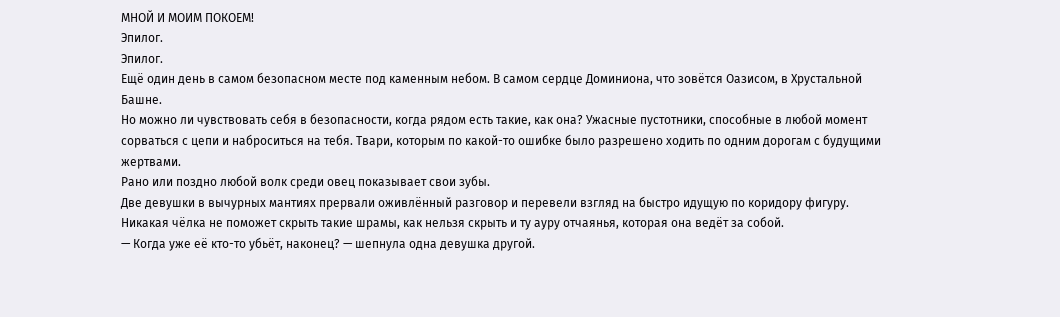МНОЙ И МОИМ ПОКОЕМ!
Эпилог.
Эпилог.
Ещё один день в самом безопасном месте под каменным небом. В самом сердце Доминиона, что зовётся Оазисом, в Хрустальной Башне.
Но можно ли чувствовать себя в безопасности, когда рядом есть такие, как она? Ужасные пустотники, способные в любой момент сорваться с цепи и наброситься на тебя. Твари, которым по какой-то ошибке было разрешено ходить по одним дорогам с будущими жертвами.
Рано или поздно любой волк среди овец показывает свои зубы.
Две девушки в вычурных мантиях прервали оживлённый разговор и перевели взгляд на быстро идущую по коридору фигуру. Никакая чёлка не поможет скрыть такие шрамы, как нельзя скрыть и ту ауру отчаянья, которая она ведёт за собой.
— Когда уже её кто-то убьёт, наконец? — шепнула одна девушка другой.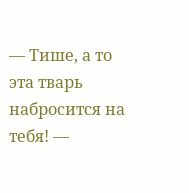— Тише, а то эта тварь набросится на тебя! —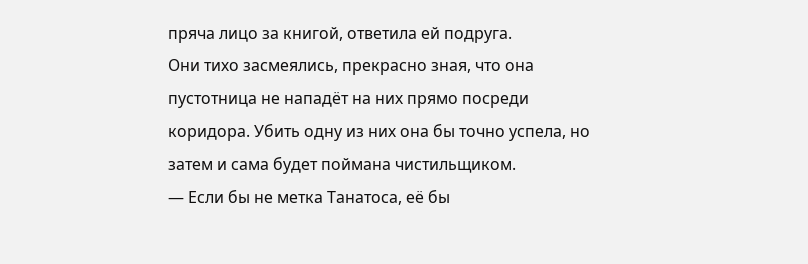пряча лицо за книгой, ответила ей подруга.
Они тихо засмеялись, прекрасно зная, что она пустотница не нападёт на них прямо посреди коридора. Убить одну из них она бы точно успела, но затем и сама будет поймана чистильщиком.
— Если бы не метка Танатоса, её бы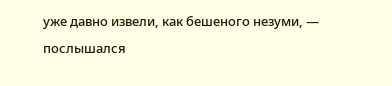уже давно извели, как бешеного незуми, — послышался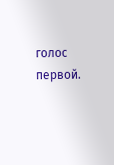голос первой.